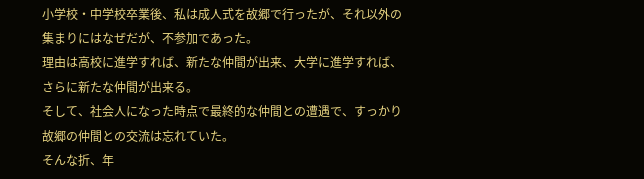小学校・中学校卒業後、私は成人式を故郷で行ったが、それ以外の集まりにはなぜだが、不参加であった。
理由は高校に進学すれば、新たな仲間が出来、大学に進学すれば、さらに新たな仲間が出来る。
そして、社会人になった時点で最終的な仲間との遭遇で、すっかり故郷の仲間との交流は忘れていた。
そんな折、年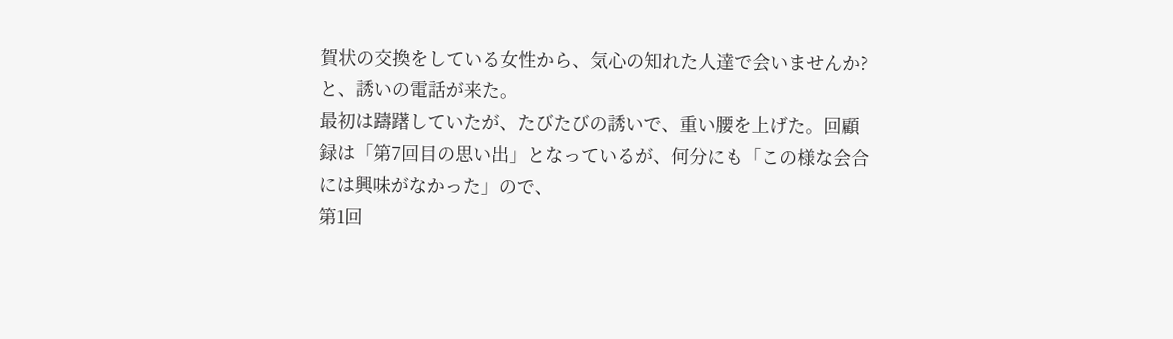賀状の交換をしている女性から、気心の知れた人達で会いませんか?と、誘いの電話が来た。
最初は躊躇していたが、たびたびの誘いで、重い腰を上げた。回顧録は「第7回目の思い出」となっているが、何分にも「この様な会合には興味がなかった」ので、
第1回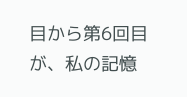目から第6回目が、私の記憶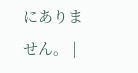にありません。 |